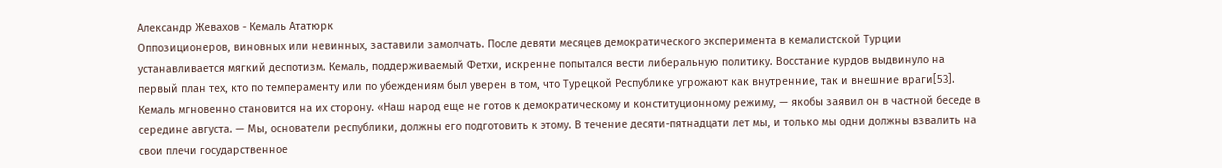Александр Жевахов - Кемаль Ататюрк
Оппозиционеров, виновных или невинных, заставили замолчать. После девяти месяцев демократического эксперимента в кемалистской Турции устанавливается мягкий деспотизм. Кемаль, поддерживаемый Фетхи, искренне попытался вести либеральную политику. Восстание курдов выдвинуло на первый план тех, кто по темпераменту или по убеждениям был уверен в том, что Турецкой Республике угрожают как внутренние, так и внешние враги[53]. Кемаль мгновенно становится на их сторону. «Наш народ еще не готов к демократическому и конституционному режиму, — якобы заявил он в частной беседе в середине августа. — Мы, основатели республики, должны его подготовить к этому. В течение десяти-пятнадцати лет мы, и только мы одни должны взвалить на свои плечи государственное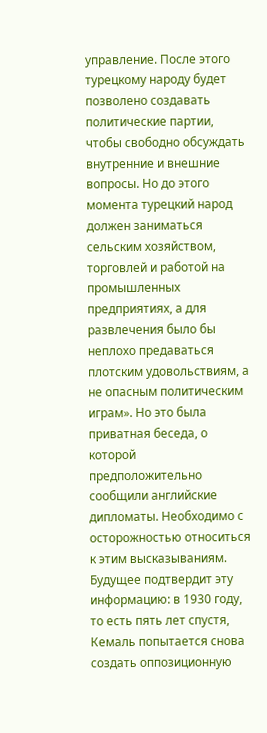управление. После этого турецкому народу будет позволено создавать политические партии, чтобы свободно обсуждать внутренние и внешние вопросы. Но до этого момента турецкий народ должен заниматься сельским хозяйством, торговлей и работой на промышленных предприятиях, а для развлечения было бы неплохо предаваться плотским удовольствиям, а не опасным политическим играм». Но это была приватная беседа, о которой предположительно сообщили английские дипломаты. Необходимо с осторожностью относиться к этим высказываниям.
Будущее подтвердит эту информацию: в 1930 году, то есть пять лет спустя, Кемаль попытается снова создать оппозиционную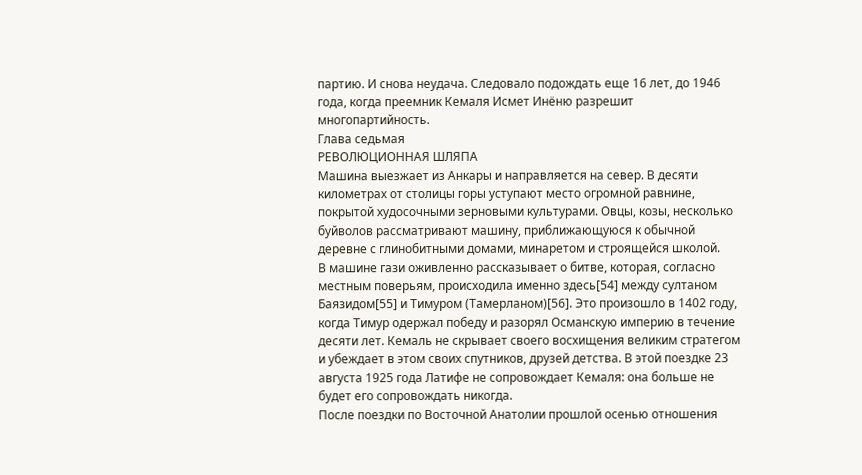партию. И снова неудача. Следовало подождать еще 16 лет, до 1946 года, когда преемник Кемаля Исмет Инёню разрешит многопартийность.
Глава седьмая
РЕВОЛЮЦИОННАЯ ШЛЯПА
Машина выезжает из Анкары и направляется на север. В десяти километрах от столицы горы уступают место огромной равнине, покрытой худосочными зерновыми культурами. Овцы, козы, несколько буйволов рассматривают машину, приближающуюся к обычной деревне с глинобитными домами, минаретом и строящейся школой.
В машине гази оживленно рассказывает о битве, которая, согласно местным поверьям, происходила именно здесь[54] между султаном Баязидом[55] и Тимуром (Тамерланом)[56]. Это произошло в 1402 году, когда Тимур одержал победу и разорял Османскую империю в течение десяти лет. Кемаль не скрывает своего восхищения великим стратегом и убеждает в этом своих спутников, друзей детства. В этой поездке 23 августа 1925 года Латифе не сопровождает Кемаля: она больше не будет его сопровождать никогда.
После поездки по Восточной Анатолии прошлой осенью отношения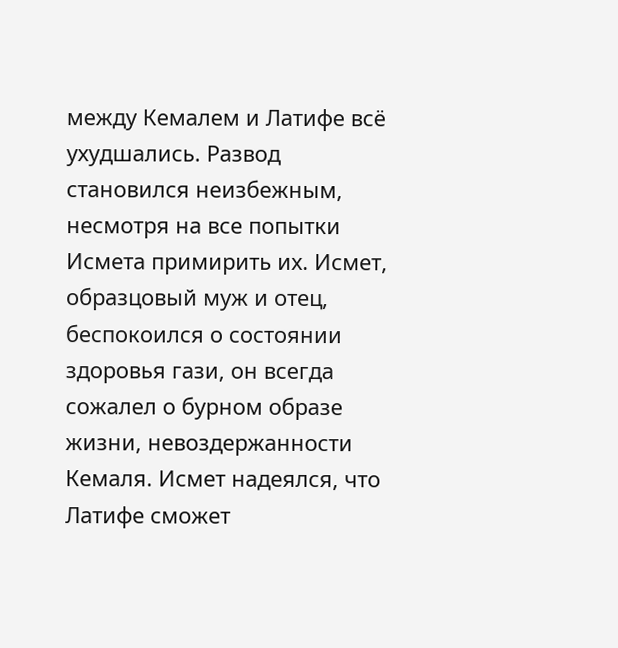между Кемалем и Латифе всё ухудшались. Развод становился неизбежным, несмотря на все попытки Исмета примирить их. Исмет, образцовый муж и отец, беспокоился о состоянии здоровья гази, он всегда сожалел о бурном образе жизни, невоздержанности Кемаля. Исмет надеялся, что Латифе сможет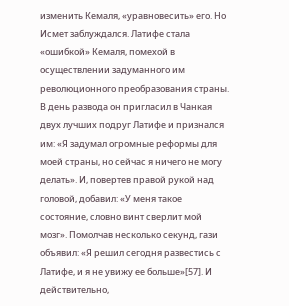изменить Кемаля, «уравновесить» его. Но Исмет заблуждался. Латифе стала «ошибкой» Кемаля, помехой в осуществлении задуманного им революционного преобразования страны. В день развода он пригласил в Чанкая двух лучших подруг Латифе и признался им: «Я задумал огромные реформы для моей страны, но сейчас я ничего не могу делать». И, повертев правой рукой над головой, добавил: «У меня такое состояние, словно винт сверлит мой мозг». Помолчав несколько секунд, гази объявил: «Я решил сегодня развестись с Латифе, и я не увижу ее больше»[57]. И действительно,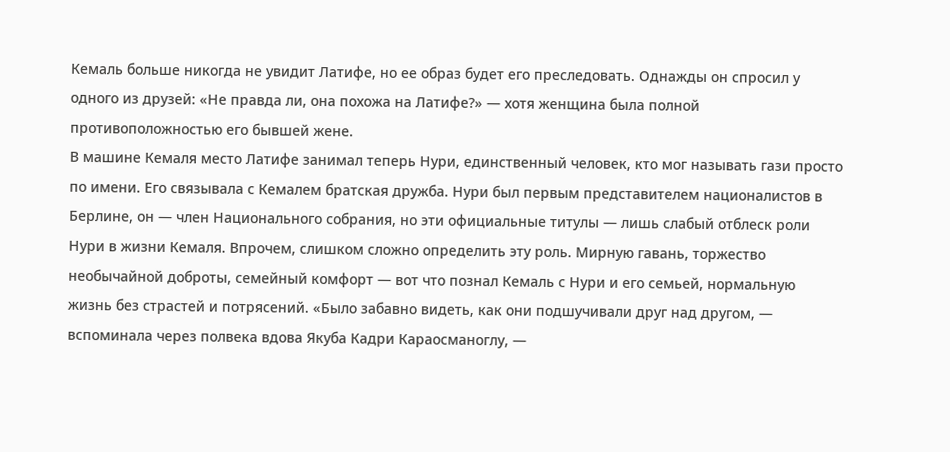Кемаль больше никогда не увидит Латифе, но ее образ будет его преследовать. Однажды он спросил у одного из друзей: «Не правда ли, она похожа на Латифе?» — хотя женщина была полной противоположностью его бывшей жене.
В машине Кемаля место Латифе занимал теперь Нури, единственный человек, кто мог называть гази просто по имени. Его связывала с Кемалем братская дружба. Нури был первым представителем националистов в Берлине, он — член Национального собрания, но эти официальные титулы — лишь слабый отблеск роли Нури в жизни Кемаля. Впрочем, слишком сложно определить эту роль. Мирную гавань, торжество необычайной доброты, семейный комфорт — вот что познал Кемаль с Нури и его семьей, нормальную жизнь без страстей и потрясений. «Было забавно видеть, как они подшучивали друг над другом, — вспоминала через полвека вдова Якуба Кадри Караосманоглу, —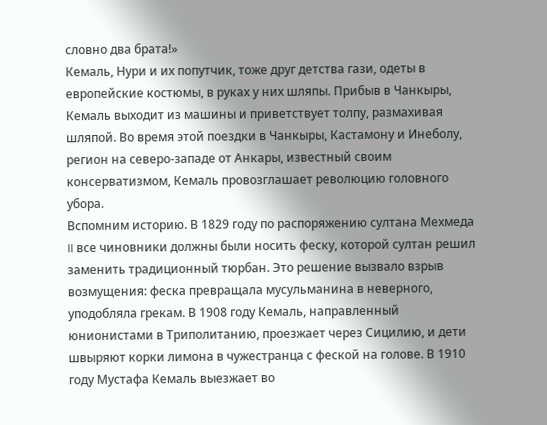словно два брата!»
Кемаль, Нури и их попутчик, тоже друг детства гази, одеты в европейские костюмы, в руках у них шляпы. Прибыв в Чанкыры, Кемаль выходит из машины и приветствует толпу, размахивая шляпой. Во время этой поездки в Чанкыры, Кастамону и Инеболу, регион на северо-западе от Анкары, известный своим консерватизмом, Кемаль провозглашает революцию головного убора.
Вспомним историю. В 1829 году по распоряжению султана Мехмеда II все чиновники должны были носить феску, которой султан решил заменить традиционный тюрбан. Это решение вызвало взрыв возмущения: феска превращала мусульманина в неверного, уподобляла грекам. В 1908 году Кемаль, направленный юнионистами в Триполитанию, проезжает через Сицилию, и дети швыряют корки лимона в чужестранца с феской на голове. В 1910 году Мустафа Кемаль выезжает во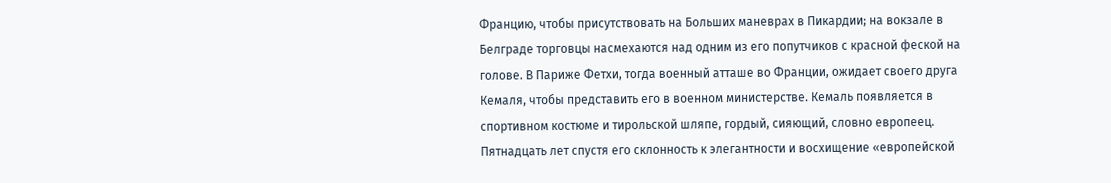Францию, чтобы присутствовать на Больших маневрах в Пикардии; на вокзале в Белграде торговцы насмехаются над одним из его попутчиков с красной феской на голове. В Париже Фетхи, тогда военный атташе во Франции, ожидает своего друга Кемаля, чтобы представить его в военном министерстве. Кемаль появляется в спортивном костюме и тирольской шляпе, гордый, сияющий, словно европеец.
Пятнадцать лет спустя его склонность к элегантности и восхищение «европейской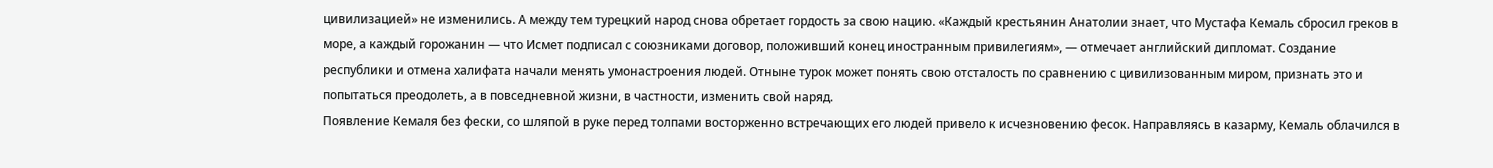цивилизацией» не изменились. А между тем турецкий народ снова обретает гордость за свою нацию. «Каждый крестьянин Анатолии знает, что Мустафа Кемаль сбросил греков в море, а каждый горожанин — что Исмет подписал с союзниками договор, положивший конец иностранным привилегиям», — отмечает английский дипломат. Создание республики и отмена халифата начали менять умонастроения людей. Отныне турок может понять свою отсталость по сравнению с цивилизованным миром, признать это и попытаться преодолеть, а в повседневной жизни, в частности, изменить свой наряд.
Появление Кемаля без фески, со шляпой в руке перед толпами восторженно встречающих его людей привело к исчезновению фесок. Направляясь в казарму, Кемаль облачился в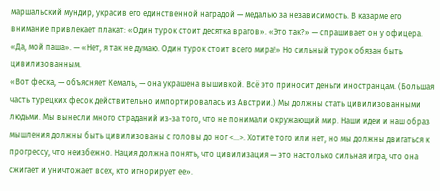маршальский мундир, украсив его единственной наградой — медалью за независимость. В казарме его внимание привлекает плакат: «Один турок стоит десятка врагов». «Это так?» — спрашивает он у офицера. «Да, мой паша». — «Нет, я так не думаю. Один турок стоит всего мира!» Но сильный турок обязан быть цивилизованным.
«Вот феска, — объясняет Кемаль, — она украшена вышивкой. Всё это приносит деньги иностранцам. (Большая часть турецких фесок действительно импортировалась из Австрии.) Мы должны стать цивилизованными людьми. Мы вынесли много страданий из-за того, что не понимали окружающий мир. Наши идеи и наш образ мышления должны быть цивилизованы с головы до ног <…>. Хотите того или нет, но мы должны двигаться к прогрессу, что неизбежно. Нация должна понять, что цивилизация — это настолько сильная игра, что она сжигает и уничтожает всех, кто игнорирует ее».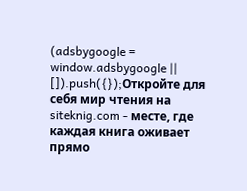(adsbygoogle = window.adsbygoogle || []).push({});Откройте для себя мир чтения на siteknig.com - месте, где каждая книга оживает прямо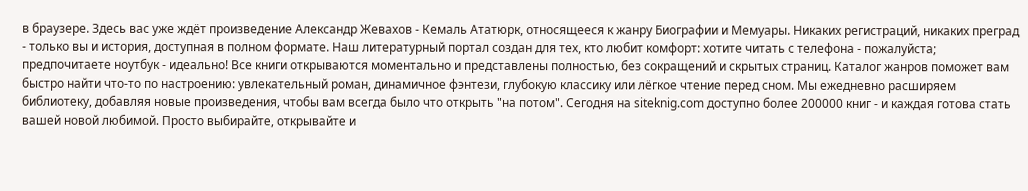в браузере. Здесь вас уже ждёт произведение Александр Жевахов - Кемаль Ататюрк, относящееся к жанру Биографии и Мемуары. Никаких регистраций, никаких преград - только вы и история, доступная в полном формате. Наш литературный портал создан для тех, кто любит комфорт: хотите читать с телефона - пожалуйста; предпочитаете ноутбук - идеально! Все книги открываются моментально и представлены полностью, без сокращений и скрытых страниц. Каталог жанров поможет вам быстро найти что-то по настроению: увлекательный роман, динамичное фэнтези, глубокую классику или лёгкое чтение перед сном. Мы ежедневно расширяем библиотеку, добавляя новые произведения, чтобы вам всегда было что открыть "на потом". Сегодня на siteknig.com доступно более 200000 книг - и каждая готова стать вашей новой любимой. Просто выбирайте, открывайте и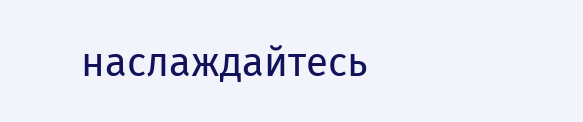наслаждайтесь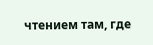чтением там, где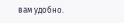вам удобно.